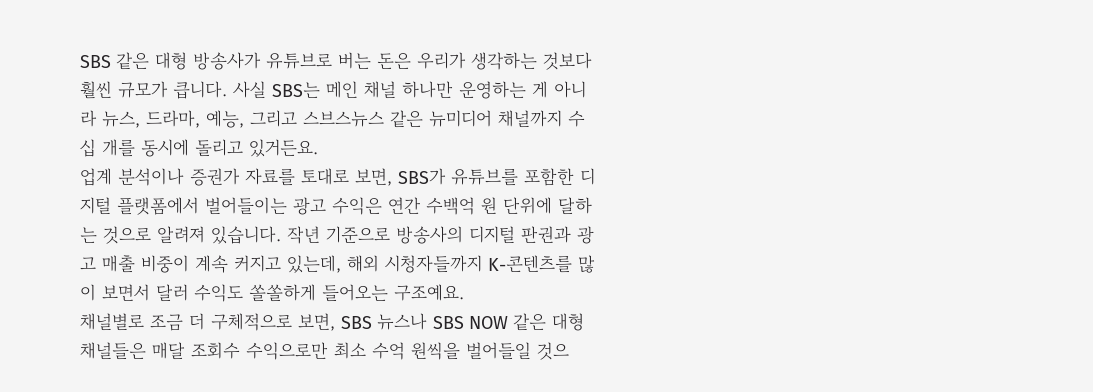SBS 같은 대형 방송사가 유튜브로 버는 돈은 우리가 생각하는 것보다 훨씬 규모가 큽니다. 사실 SBS는 메인 채널 하나만 운영하는 게 아니라 뉴스, 드라마, 예능, 그리고 스브스뉴스 같은 뉴미디어 채널까지 수십 개를 동시에 돌리고 있거든요.
업계 분석이나 증권가 자료를 토대로 보면, SBS가 유튜브를 포함한 디지털 플랫폼에서 벌어들이는 광고 수익은 연간 수백억 원 단위에 달하는 것으로 알려져 있습니다. 작년 기준으로 방송사의 디지털 판권과 광고 매출 비중이 계속 커지고 있는데, 해외 시청자들까지 K-콘텐츠를 많이 보면서 달러 수익도 쏠쏠하게 들어오는 구조예요.
채널별로 조금 더 구체적으로 보면, SBS 뉴스나 SBS NOW 같은 대형 채널들은 매달 조회수 수익으로만 최소 수억 원씩을 벌어들일 것으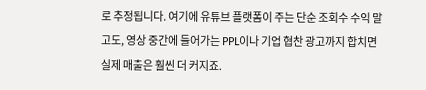로 추정됩니다. 여기에 유튜브 플랫폼이 주는 단순 조회수 수익 말고도, 영상 중간에 들어가는 PPL이나 기업 협찬 광고까지 합치면 실제 매출은 훨씬 더 커지죠.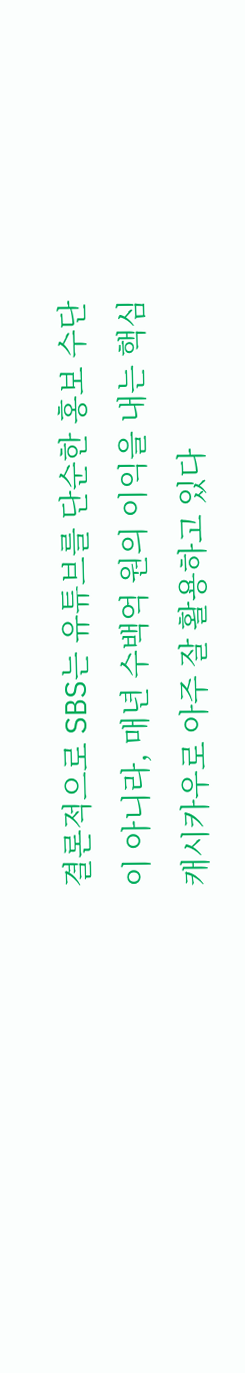결론적으로 SBS는 유튜브를 단순한 홍보 수단이 아니라, 매년 수백억 원의 이익을 내는 핵심 캐시카우로 아주 잘 활용하고 있다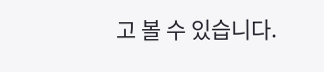고 볼 수 있습니다.